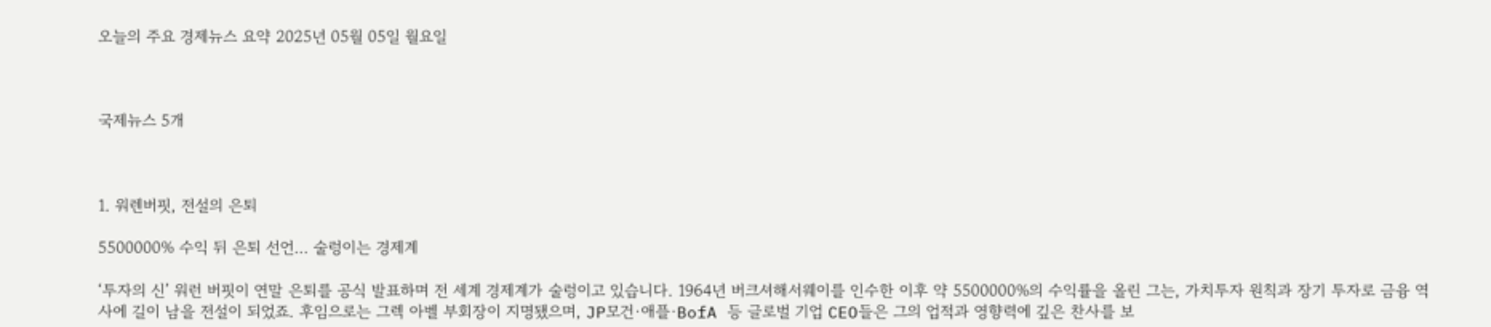오늘의 주요 경제뉴스 요약 2025년 05월 05일 월요일



국제뉴스 5개



1. 워렌버핏, 전설의 은퇴

5500000% 수익 뒤 은퇴 선언… 술렁이는 경제계

‘투자의 신’ 워런 버핏이 연말 은퇴를 공식 발표하며 전 세계 경제계가 술렁이고 있습니다. 1964년 버크셔해서웨이를 인수한 이후 약 5500000%의 수익률을 올린 그는, 가치투자 원칙과 장기 투자로 금융 역사에 길이 남을 전설이 되었죠. 후임으로는 그렉 아벨 부회장이 지명됐으며, JP모건·애플·BofA 등 글로벌 기업 CEO들은 그의 업적과 영향력에 깊은 찬사를 보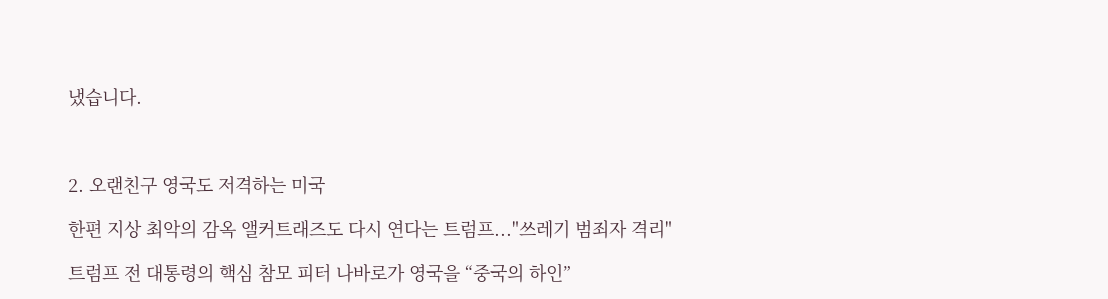냈습니다.



2. 오랜친구 영국도 저격하는 미국

한편 지상 최악의 감옥 앨커트래즈도 다시 연다는 트럼프..."쓰레기 범죄자 격리"

트럼프 전 대통령의 핵심 참모 피터 나바로가 영국을 “중국의 하인”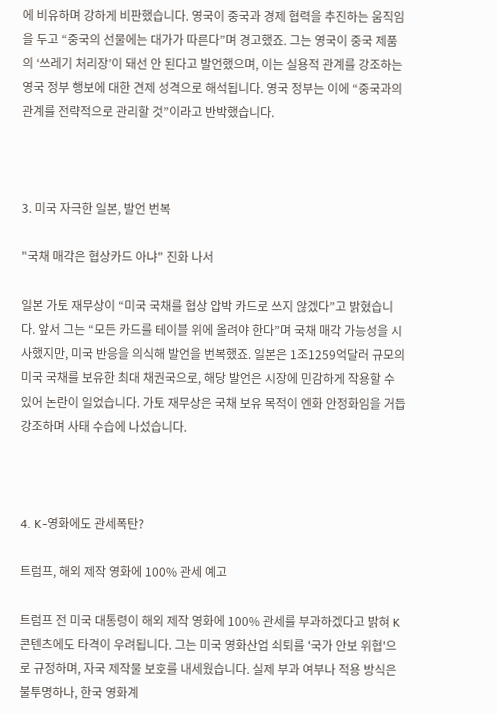에 비유하며 강하게 비판했습니다. 영국이 중국과 경제 협력을 추진하는 움직임을 두고 “중국의 선물에는 대가가 따른다”며 경고했죠. 그는 영국이 중국 제품의 ‘쓰레기 처리장’이 돼선 안 된다고 발언했으며, 이는 실용적 관계를 강조하는 영국 정부 행보에 대한 견제 성격으로 해석됩니다. 영국 정부는 이에 “중국과의 관계를 전략적으로 관리할 것”이라고 반박했습니다.



3. 미국 자극한 일본, 발언 번복

"국채 매각은 협상카드 아냐" 진화 나서

일본 가토 재무상이 “미국 국채를 협상 압박 카드로 쓰지 않겠다”고 밝혔습니다. 앞서 그는 “모든 카드를 테이블 위에 올려야 한다”며 국채 매각 가능성을 시사했지만, 미국 반응을 의식해 발언을 번복했죠. 일본은 1조1259억달러 규모의 미국 국채를 보유한 최대 채권국으로, 해당 발언은 시장에 민감하게 작용할 수 있어 논란이 일었습니다. 가토 재무상은 국채 보유 목적이 엔화 안정화임을 거듭 강조하며 사태 수습에 나섰습니다.



4. K-영화에도 관세폭탄?

트럼프, 해외 제작 영화에 100% 관세 예고

트럼프 전 미국 대통령이 해외 제작 영화에 100% 관세를 부과하겠다고 밝혀 K콘텐츠에도 타격이 우려됩니다. 그는 미국 영화산업 쇠퇴를 '국가 안보 위협'으로 규정하며, 자국 제작물 보호를 내세웠습니다. 실제 부과 여부나 적용 방식은 불투명하나, 한국 영화계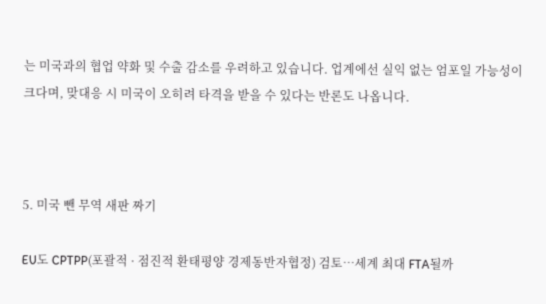는 미국과의 협업 약화 및 수출 감소를 우려하고 있습니다. 업계에선 실익 없는 엄포일 가능성이 크다며, 맞대응 시 미국이 오히려 타격을 받을 수 있다는 반론도 나옵니다.



5. 미국 뺀 무역 새판 짜기

EU도 CPTPP(포괄적 · 점진적 환태평양 경제동반자협정) 검토…세계 최대 FTA될까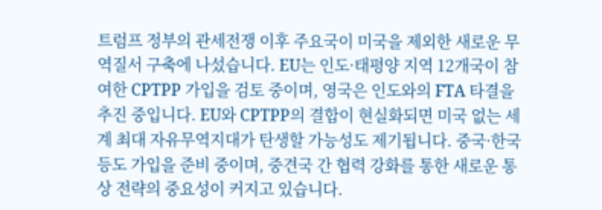트럼프 정부의 관세전쟁 이후 주요국이 미국을 제외한 새로운 무역질서 구축에 나섰습니다. EU는 인도·태평양 지역 12개국이 참여한 CPTPP 가입을 검토 중이며, 영국은 인도와의 FTA 타결을 추진 중입니다. EU와 CPTPP의 결합이 현실화되면 미국 없는 세계 최대 자유무역지대가 탄생할 가능성도 제기됩니다. 중국·한국 등도 가입을 준비 중이며, 중견국 간 협력 강화를 통한 새로운 통상 전략의 중요성이 커지고 있습니다.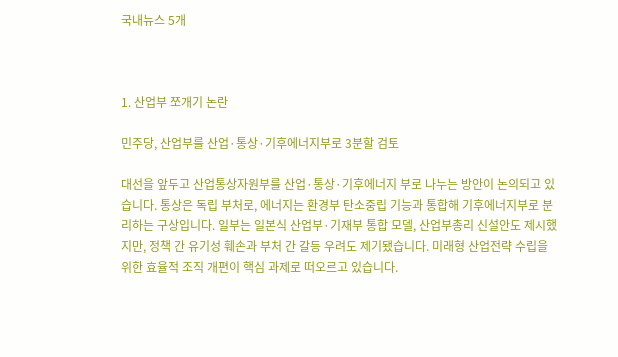국내뉴스 5개



1. 산업부 쪼개기 논란

민주당, 산업부를 산업·통상·기후에너지부로 3분할 검토

대선을 앞두고 산업통상자원부를 산업·통상·기후에너지 부로 나누는 방안이 논의되고 있습니다. 통상은 독립 부처로, 에너지는 환경부 탄소중립 기능과 통합해 기후에너지부로 분리하는 구상입니다. 일부는 일본식 산업부·기재부 통합 모델, 산업부총리 신설안도 제시했지만, 정책 간 유기성 훼손과 부처 간 갈등 우려도 제기됐습니다. 미래형 산업전략 수립을 위한 효율적 조직 개편이 핵심 과제로 떠오르고 있습니다.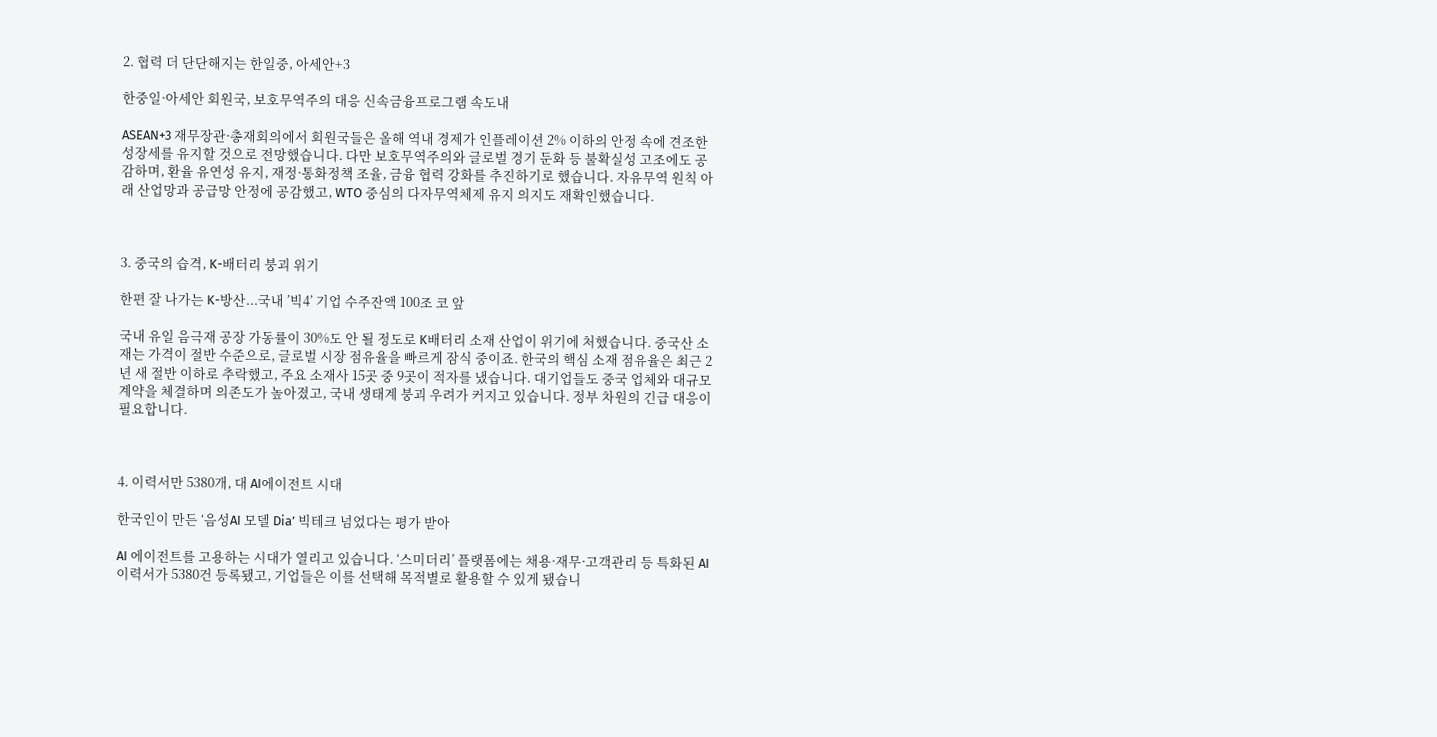2. 협력 더 단단해지는 한일중, 아세안+3

한중일·아세안 회원국, 보호무역주의 대응 신속금융프로그램 속도내

ASEAN+3 재무장관·총재회의에서 회원국들은 올해 역내 경제가 인플레이션 2% 이하의 안정 속에 견조한 성장세를 유지할 것으로 전망했습니다. 다만 보호무역주의와 글로벌 경기 둔화 등 불확실성 고조에도 공감하며, 환율 유연성 유지, 재정·통화정책 조율, 금융 협력 강화를 추진하기로 했습니다. 자유무역 원칙 아래 산업망과 공급망 안정에 공감했고, WTO 중심의 다자무역체제 유지 의지도 재확인했습니다.



3. 중국의 습격, K-배터리 붕괴 위기

한편 잘 나가는 K-방산...국내 ’빅4’ 기업 수주잔액 100조 코 앞

국내 유일 음극재 공장 가동률이 30%도 안 될 정도로 K배터리 소재 산업이 위기에 처했습니다. 중국산 소재는 가격이 절반 수준으로, 글로벌 시장 점유율을 빠르게 잠식 중이죠. 한국의 핵심 소재 점유율은 최근 2년 새 절반 이하로 추락했고, 주요 소재사 15곳 중 9곳이 적자를 냈습니다. 대기업들도 중국 업체와 대규모 계약을 체결하며 의존도가 높아졌고, 국내 생태계 붕괴 우려가 커지고 있습니다. 정부 차원의 긴급 대응이 필요합니다.



4. 이력서만 5380개, 대 AI에이전트 시대

한국인이 만든 ‘음성AI 모델 Dia’ 빅테크 넘었다는 평가 받아

AI 에이전트를 고용하는 시대가 열리고 있습니다. ‘스미더리’ 플랫폼에는 채용·재무·고객관리 등 특화된 AI 이력서가 5380건 등록됐고, 기업들은 이를 선택해 목적별로 활용할 수 있게 됐습니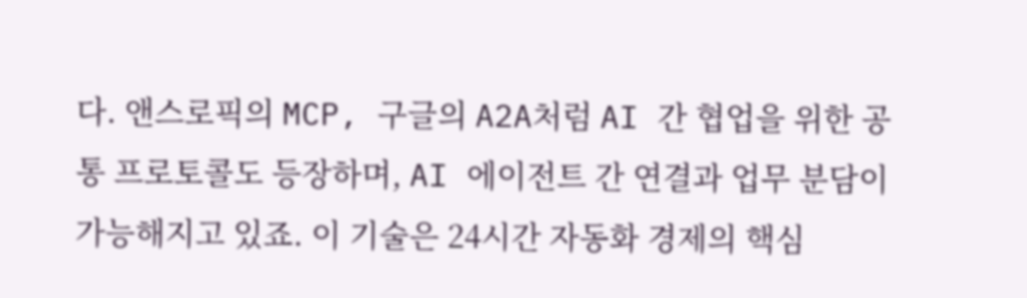다. 앤스로픽의 MCP, 구글의 A2A처럼 AI 간 협업을 위한 공통 프로토콜도 등장하며, AI 에이전트 간 연결과 업무 분담이 가능해지고 있죠. 이 기술은 24시간 자동화 경제의 핵심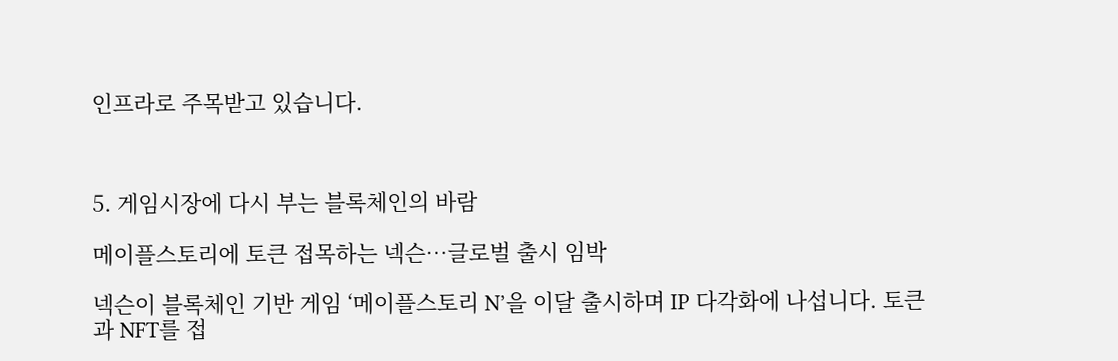인프라로 주목받고 있습니다.



5. 게임시장에 다시 부는 블록체인의 바람

메이플스토리에 토큰 접목하는 넥슨…글로벌 출시 임박

넥슨이 블록체인 기반 게임 ‘메이플스토리 N’을 이달 출시하며 IP 다각화에 나섭니다. 토큰과 NFT를 접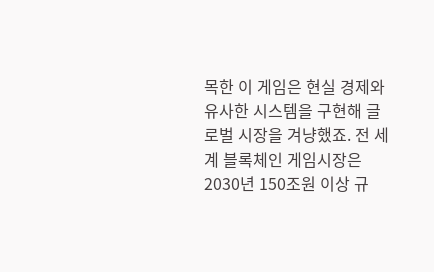목한 이 게임은 현실 경제와 유사한 시스템을 구현해 글로벌 시장을 겨냥했죠. 전 세계 블록체인 게임시장은 2030년 150조원 이상 규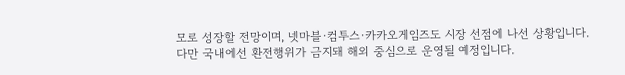모로 성장할 전망이며, 넷마블·컴투스·카카오게임즈도 시장 선점에 나선 상황입니다. 다만 국내에선 환전행위가 금지돼 해외 중심으로 운영될 예정입니다.